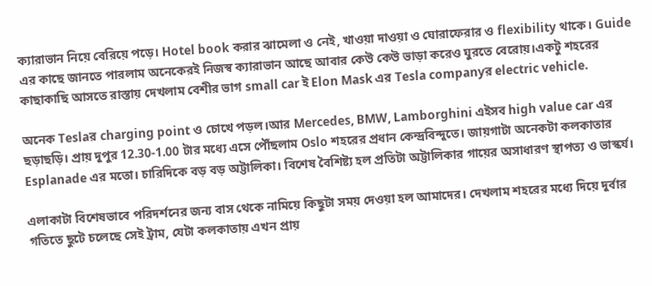ক্যারাভান নিয়ে বেরিয়ে পড়ে। Hotel book করার ঝামেলা ও নেই, খাওয়া দাওয়া ও ঘোরাফেরার ও flexibility থাকে। Guide এর কাছে জানতে পারলাম অনেকেরই নিজস্ব ক্যারাভান আছে আবার কেউ কেউ ভাড়া করেও ঘুরতে বেরোয়।একটু শহরের কাছাকাছি আসতে রাস্তায় দেখলাম বেশীর ভাগ small car ই Elon Mask এর Tesla companyর electric vehicle.

অনেক Teslaর charging point ও চোখে পড়ল।আর Mercedes, BMW, Lamborghini এইসব high value car এর ছড়াছড়ি। প্রায় দুপুর 12.30-1.00 টার মধ্যে এসে পৌঁছলাম Oslo শহরের প্রধান কেন্দ্রবিন্দুতে। জায়গাটা অনেকটা কলকাতার Esplanade এর মতো। চারিদিকে বড় বড় অট্টালিকা। বিশেষ বৈশিষ্ট্য হল প্রতিটা অট্টালিকার গায়ের অসাধারণ স্থাপত্য ও ভাস্কর্য।

এলাকাটা বিশেষভাবে পরিদর্শনের জন্য বাস থেকে নামিয়ে কিছুটা সময় দেওয়া হল আমাদের। দেখলাম শহরের মধ্যে দিয়ে দুর্বার গতিতে ছুটে চলেছে সেই ট্রাম, যেটা কলকাতায় এখন প্রায়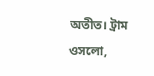অতীত। ট্রাম ওসলো,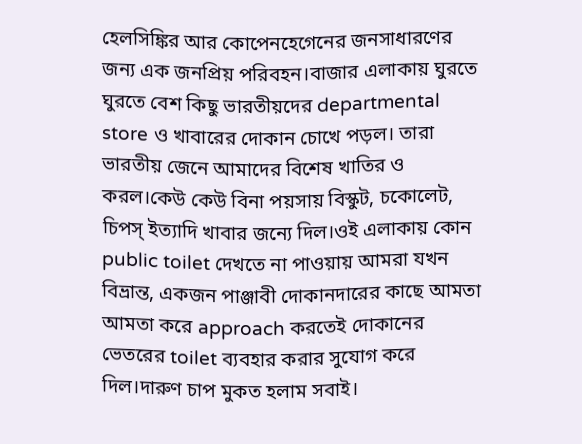হেলসিঙ্কির আর কোপেনহেগেনের জনসাধারণের জন্য এক জনপ্রিয় পরিবহন।বাজার এলাকায় ঘুরতে ঘুরতে বেশ কিছু ভারতীয়দের departmental store ও খাবারের দোকান চোখে পড়ল। তারা ভারতীয় জেনে আমাদের বিশেষ খাতির ও করল।কেউ কেউ বিনা পয়সায় বিস্কুট, চকোলেট, চিপস্ ইত্যাদি খাবার জন্যে দিল।ওই এলাকায় কোন public toilet দেখতে না পাওয়ায় আমরা যখন বিভ্রান্ত, একজন পাঞ্জাবী দোকানদারের কাছে আমতা আমতা করে approach করতেই দোকানের ভেতরের toilet ব্যবহার করার সুযোগ করে দিল।দারুণ চাপ মুকত হলাম সবাই।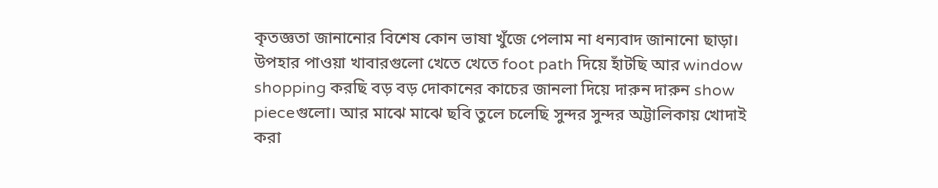কৃতজ্ঞতা জানানোর বিশেষ কোন ভাষা খুঁজে পেলাম না ধন্যবাদ জানানো ছাড়া। উপহার পাওয়া খাবারগুলো খেতে খেতে foot path দিয়ে হাঁটছি আর window shopping করছি বড় বড় দোকানের কাচের জানলা দিয়ে দারুন দারুন show pieceগুলো। আর মাঝে মাঝে ছবি তুলে চলেছি সুন্দর সুন্দর অট্টালিকায় খোদাই করা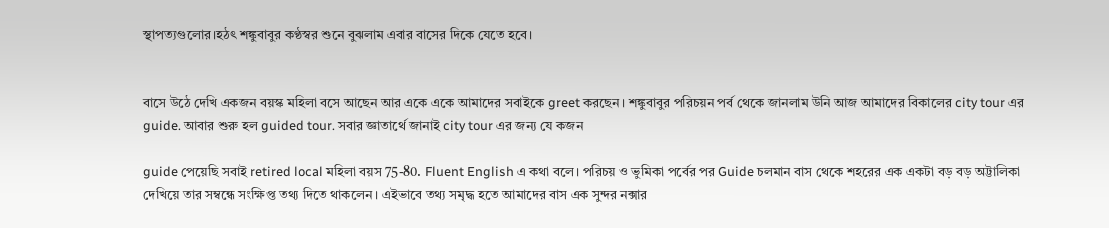স্থাপত্যগুলোর।হঠৎ শঙ্কুবাবুর কণ্ঠস্বর শুনে বুঝলাম এবার বাসের দিকে যেতে হবে।


বাসে উঠে দেখি একজন বয়স্ক মহিলা বসে আছেন আর একে একে আমাদের সবাইকে greet করছেন। শঙ্কুবাবুর পরিচয়ন পর্ব থেকে জানলাম উনি আজ আমাদের বিকালের city tour এর guide. আবার শুরু হল guided tour. সবার জ্ঞাতার্থে জানাই city tour এর জন্য যে কজন

guide পেয়েছি সবাই retired local মহিলা বয়স 75-80. Fluent English এ কথা বলে। পরিচয় ও ভুমিকা পর্বের পর Guide চলমান বাস থেকে শহরের এক একটা বড় বড় অট্টালিকা দেখিয়ে তার সম্বন্ধে সংক্ষিপ্ত তথ্য দিতে থাকলেন। এইভাবে তথ্য সমৃদ্ধ হতে আমাদের বাস এক সুন্দর নক্সার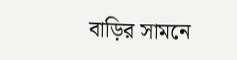বাড়ির সামনে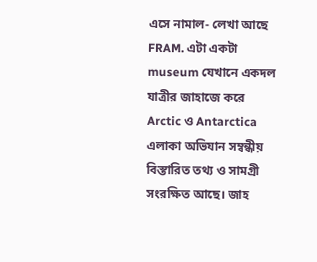এসে নামাল- লেখা আছে FRAM. এটা একটা museum যেখানে একদল যাত্রীর জাহাজে করে Arctic ও Antarctica এলাকা অভিযান সম্বন্ধীয় বিস্তারিত তথ্য ও সামগ্রী সংরক্ষিত আছে। জাহ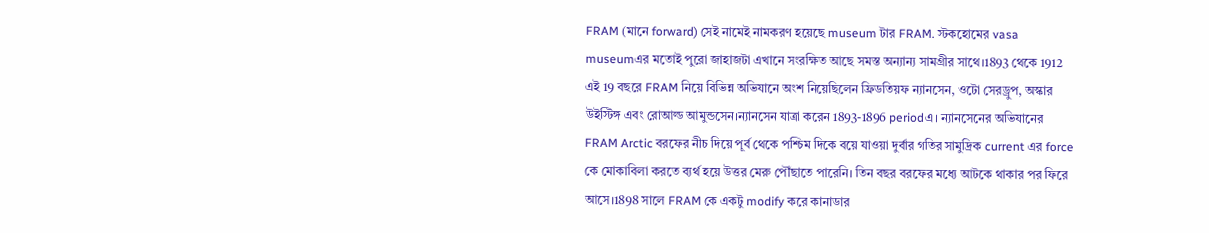FRAM (মানে forward) সেই নামেই নামকরণ হয়েছে museum টার FRAM. স্টকহোমের vasa museumএর মতোই পুরো জাহাজটা এখানে সংরক্ষিত আছে সমস্ত অন্যান্য সামগ্রীর সাথে।1893 থেকে 1912 এই 19 বছরে FRAM নিয়ে বিভিন্ন অভিযানে অংশ নিয়েছিলেন ফ্রিডতিয়ফ ন্যানসেন, ওটো সেরড্রুপ, অস্কার উইস্টিঙ্গ এবং রোআল্ড আমুন্ডসেন।ন্যানসেন যাত্রা করেন 1893-1896 periodএ। ন্যানসেনের অভিযানের FRAM Arctic বরফের নীচ দিয়ে পূর্ব থেকে পশ্চিম দিকে বয়ে যাওয়া দুর্বার গতির সামুদ্রিক current এর force কে মোকাবিলা করতে ব্যর্থ হয়ে উত্তর মেরু পৌঁছাতে পারেনি। তিন বছর বরফের মধ্যে আটকে থাকার পর ফিরে আসে।1898 সালে FRAM কে একটু modify করে কানাডার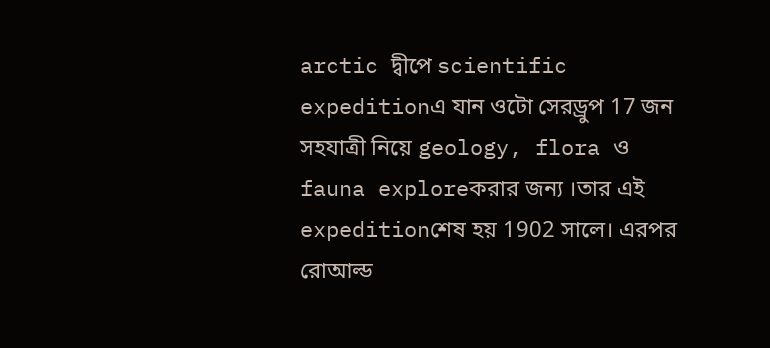arctic দ্বীপে scientific expeditionএ যান ওটো সেরড্রুপ 17 জন সহযাত্রী নিয়ে geology, flora ও fauna exploreকরার জন্য ।তার এই expeditionশেষ হয় 1902 সালে। এরপর রোআল্ড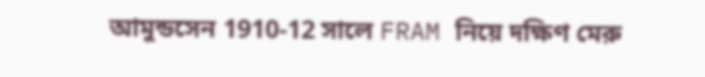আমুন্ডসেন 1910-12 সালে FRAM নিয়ে দক্ষিণ মেরু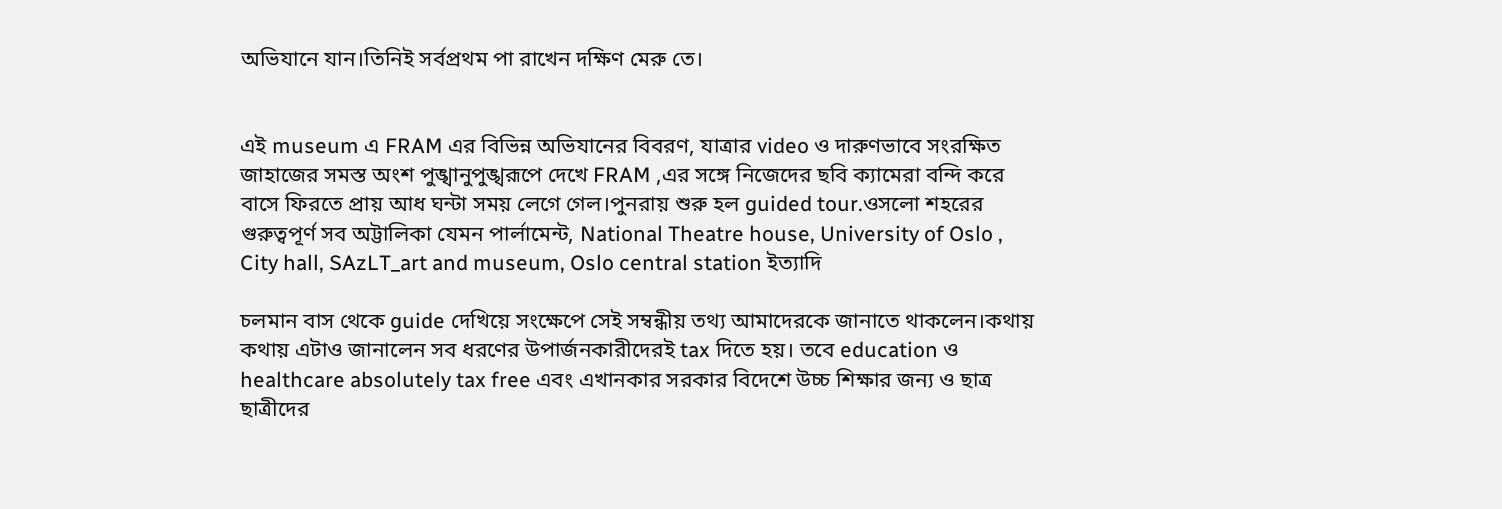অভিযানে যান।তিনিই সর্বপ্রথম পা রাখেন দক্ষিণ মেরু তে।


এই museum এ FRAM এর বিভিন্ন অভিযানের বিবরণ, যাত্রার video ও দারুণভাবে সংরক্ষিত জাহাজের সমস্ত অংশ পুঙ্খানুপুঙ্খরূপে দেখে FRAM ,এর সঙ্গে নিজেদের ছবি ক্যামেরা বন্দি করে বাসে ফিরতে প্রায় আধ ঘন্টা সময় লেগে গেল।পুনরায় শুরু হল guided tour.ওসলো শহরের গুরুত্বপূর্ণ সব অট্টালিকা যেমন পার্লামেন্ট, National Theatre house, University of Oslo , City hall, SAzLT_art and museum, Oslo central station ইত্যাদি

চলমান বাস থেকে guide দেখিয়ে সংক্ষেপে সেই সম্বন্ধীয় তথ্য আমাদেরকে জানাতে থাকলেন।কথায় কথায় এটাও জানালেন সব ধরণের উপার্জনকারীদেরই tax দিতে হয়। তবে education ও healthcare absolutely tax free এবং এখানকার সরকার বিদেশে উচ্চ শিক্ষার জন্য ও ছাত্র ছাত্রীদের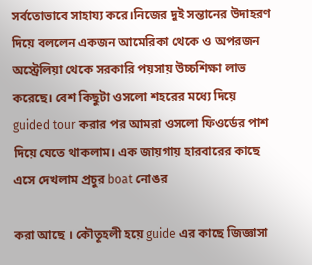সর্বতোভাবে সাহায্য করে।নিজের দুই সন্তানের উদাহরণ দিয়ে বললেন একজন আমেরিকা থেকে ও অপরজন অস্ট্রেলিয়া থেকে সরকারি পয়সায় উচ্চশিক্ষা লাভ করেছে। বেশ কিছুটা ওসলো শহরের মধ্যে দিয়ে guided tour করার পর আমরা ওসলো ফিওর্ডের পাশ দিয়ে যেতে থাকলাম। এক জায়গায় হারবারের কাছে এসে দেখলাম প্রচুর boat নোঙর

করা আছে । কৌতূহলী হয়ে guide এর কাছে জিজ্ঞাসা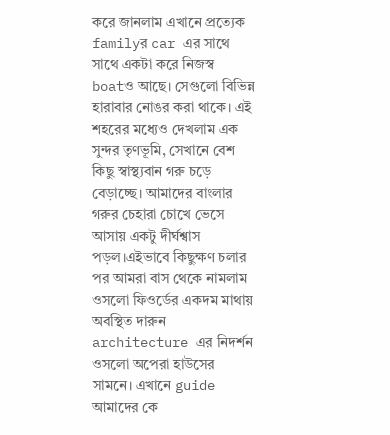করে জানলাম এখানে প্রত্যেক familyর car এর সাথে সাথে একটা করে নিজস্ব boatও আছে। সেগুলো বিভিন্ন হারাবার নোঙর করা থাকে। এই শহরের মধ্যেও দেখলাম এক সুন্দর তৃণভূমি, সেখানে বেশ কিছু স্বাস্থ্যবান গরু চড়ে বেড়াচ্ছে। আমাদের বাংলার গরুর চেহারা চোখে ভেসে আসায় একটু দীর্ঘশ্বাস পড়ল।এইভাবে কিছুক্ষণ চলার পর আমরা বাস থেকে নামলাম ওসলো ফিওর্ডের একদম মাথায় অবস্থিত দারুন architecture এর নিদর্শন ওসলো অপেরা হাউসের সামনে। এখানে guide আমাদের কে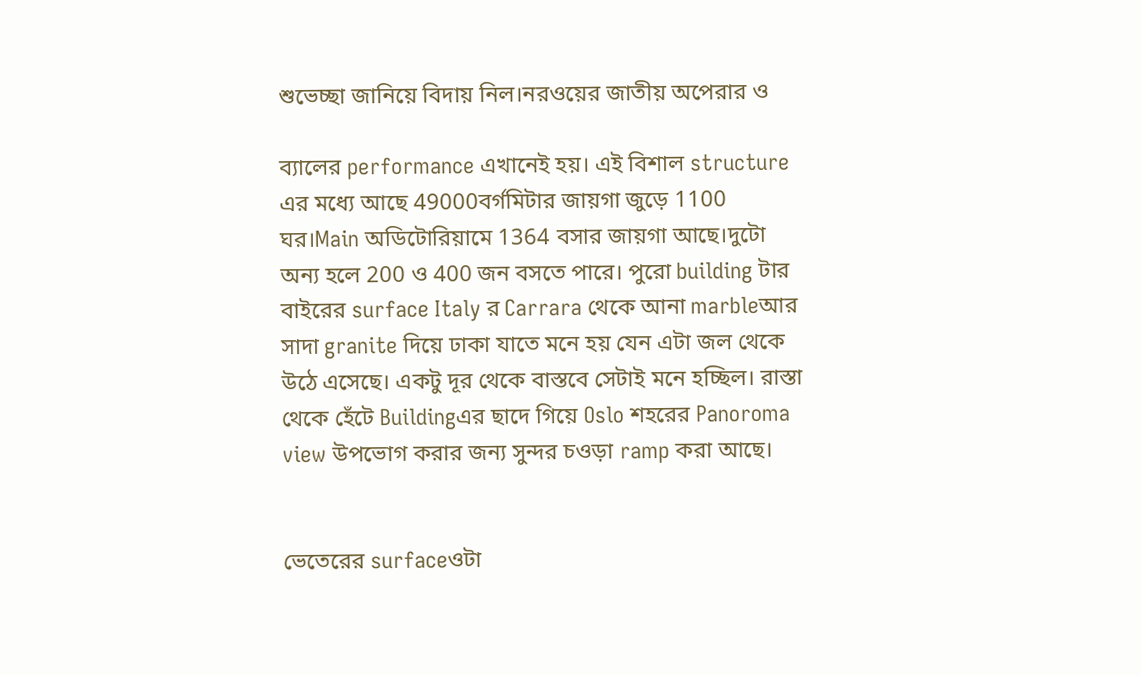শুভেচ্ছা জানিয়ে বিদায় নিল।নরওয়ের জাতীয় অপেরার ও

ব্যালের performance এখানেই হয়। এই বিশাল structure এর মধ্যে আছে 49000বর্গমিটার জায়গা জুড়ে 1100 ঘর।Main অডিটোরিয়ামে 1364 বসার জায়গা আছে।দুটো অন্য হলে 200 ও 400 জন বসতে পারে। পুরো building টার বাইরের surface Italy র Carrara থেকে আনা marbleআর সাদা granite দিয়ে ঢাকা যাতে মনে হয় যেন এটা জল থেকে উঠে এসেছে। একটু দূর থেকে বাস্তবে সেটাই মনে হচ্ছিল। রাস্তা থেকে হেঁটে Buildingএর ছাদে গিয়ে Oslo শহরের Panoroma view উপভোগ করার জন্য সুন্দর চওড়া ramp করা আছে।


ভেতেরের surfaceওটা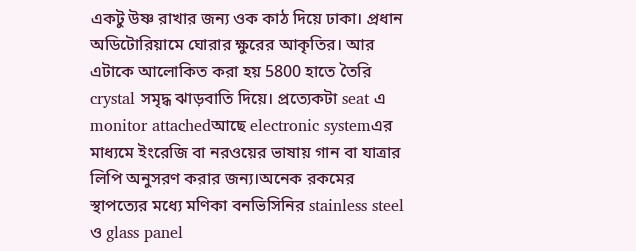একটু উষ্ণ রাখার জন্য ওক কাঠ দিয়ে ঢাকা। প্রধান অডিটোরিয়ামে ঘোরার ক্ষুরের আকৃতির। আর এটাকে আলোকিত করা হয় 5800 হাতে তৈরি crystal সমৃদ্ধ ঝাড়বাতি দিয়ে। প্রত্যেকটা seat এ monitor attachedআছে electronic systemএর মাধ্যমে ইংরেজি বা নরওয়ের ভাষায় গান বা যাত্রার লিপি অনুসরণ করার জন্য।অনেক রকমের স্থাপত্যের মধ্যে মণিকা বনভিসিনির stainless steel ও glass panel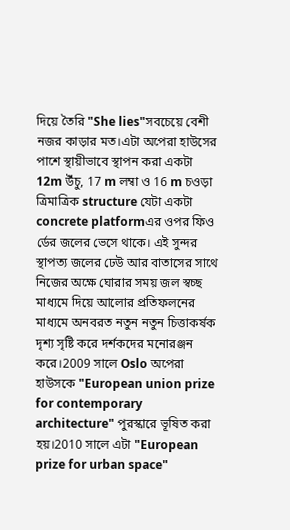দিয়ে তৈরি "She lies"সবচেয়ে বেশী নজর কাড়ার মত।এটা অপেরা হাউসের পাশে স্থায়ীভাবে স্থাপন করা একটা 12m উঁচু, 17 m লম্বা ও 16 m চওড়া ত্রিমাত্রিক structure যেটা একটা concrete platformএর ওপর ফিও র্ডের জলের ভেসে থাকে। এই সুন্দর স্থাপত্য জলের ঢেউ আর বাতাসের সাথে নিজের অক্ষে ঘোরার সময় জল স্বচ্ছ মাধ্যমে দিয়ে আলোর প্রতিফলনের মাধ্যমে অনবরত নতুন নতুন চিত্তাকর্ষক দৃশ্য সৃষ্টি করে দর্শকদের মনোরঞ্জন করে।2009 সালে Oslo অপেরা হাউসকে "European union prize for contemporary architecture" পুরস্কারে ভূষিত করা হয়।2010 সালে এটা "European prize for urban space"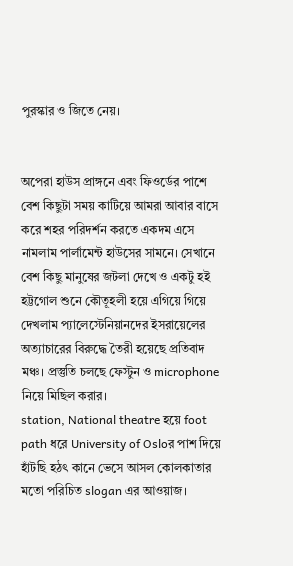পুরস্কার ও জিতে নেয়।


অপেরা হাউস প্রাঙ্গনে এবং ফিওর্ডের পাশে বেশ কিছুটা সময় কাটিয়ে আমরা আবার বাসে করে শহর পরিদর্শন করতে একদম এসে নামলাম পার্লামেন্ট হাউসের সামনে। সেখানে বেশ কিছু মানুষের জটলা দেখে ও একটু হই হট্টগোল শুনে কৌতূহলী হয়ে এগিয়ে গিয়ে দেখলাম প্যালেস্টেনিয়ানদের ইসরায়েলের অত্যাচারের বিরুদ্ধে তৈরী হয়েছে প্রতিবাদ মঞ্চ। প্রস্তুতি চলছে ফেস্টুন ও microphone নিয়ে মিছিল করার।
station, National theatre হয়ে foot path ধরে University of Osloর পাশ দিয়ে হাঁটছি হঠৎ কানে ভেসে আসল কোলকাতার মতো পরিচিত slogan এর আওয়াজ।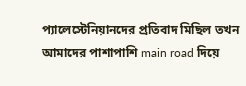প্যালেস্টেনিয়ানদের প্রতিবাদ মিছিল তখন আমাদের পাশাপাশি main road দিয়ে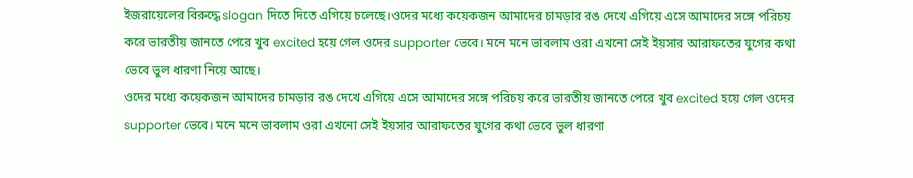ইজরায়েলের বিরুদ্ধে slogan দিতে দিতে এগিয়ে চলেছে।ওদের মধ্যে কয়েকজন আমাদের চামড়ার রঙ দেখে এগিয়ে এসে আমাদের সঙ্গে পরিচয় করে ভারতীয় জানতে পেরে খুব excited হয়ে গেল ওদের supporter ভেবে। মনে মনে ভাবলাম ওরা এখনো সেই ইয়সার আরাফতের যুগের কথা ভেবে ভুল ধারণা নিয়ে আছে।
ওদের মধ্যে কয়েকজন আমাদের চামড়ার রঙ দেখে এগিয়ে এসে আমাদের সঙ্গে পরিচয় করে ভারতীয় জানতে পেরে খুব excited হয়ে গেল ওদের supporter ভেবে। মনে মনে ভাবলাম ওরা এখনো সেই ইয়সার আরাফতের যুগের কথা ভেবে ভুল ধারণা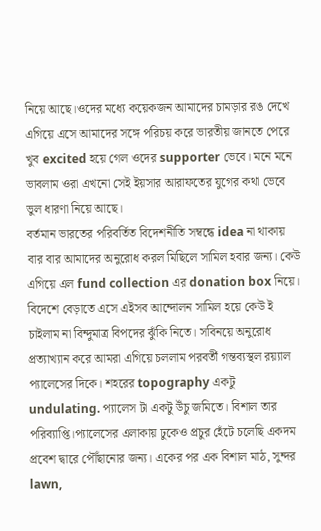নিয়ে আছে।ওদের মধ্যে কয়েকজন আমাদের চামড়ার রঙ দেখে এগিয়ে এসে আমাদের সঙ্গে পরিচয় করে ভারতীয় জানতে পেরে খুব excited হয়ে গেল ওদের supporter ভেবে। মনে মনে ভাবলাম ওরা এখনো সেই ইয়সার আরাফতের যুগের কথা ভেবে ভুল ধারণা নিয়ে আছে।
বর্তমান ভারতের পরিবর্তিত বিদেশনীতি সম্বন্ধে idea না থাকায় বার বার আমাদের অনুরোধ করল মিছিলে সামিল হবার জন্য। কেউ এগিয়ে এল fund collection এর donation box নিয়ে। বিদেশে বেড়াতে এসে এইসব আন্দোলন সামিল হয়ে কেউ ই চাইলাম না বিন্দুমাত্র বিপদের ঝুঁকি নিতে। সবিনয়ে অনুরোধ প্রত্যাখ্যান করে আমরা এগিয়ে চললাম পরবর্তী গন্তব্যস্থল রয়্যাল প্যালেসের দিকে। শহরের topography একটু undulating. প্যালেস টা একটু উঁচু জমিতে। বিশাল তার পরিব্যাপ্তি।প্যালেসের এলাকায় ঢুকেও প্রচুর হেঁটে চলেছি একদম প্রবেশ দ্বারে পৌঁছানোর জন্য। একের পর এক বিশাল মাঠ, সুন্দর
lawn,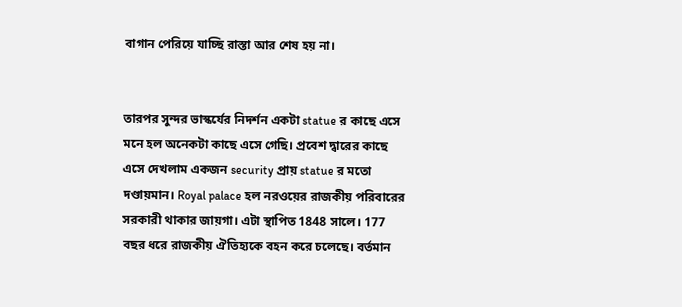বাগান পেরিয়ে যাচ্ছি রাস্তা আর শেষ হয় না।


তারপর সুন্দর ভাস্কর্যের নিদর্শন একটা statue র কাছে এসে মনে হল অনেকটা কাছে এসে গেছি। প্রবেশ দ্বারের কাছে এসে দেখলাম একজন security প্রায় statue র মতো দণ্ডায়মান। Royal palace হল নরওয়ের রাজকীয় পরিবারের সরকারী থাকার জায়গা। এটা স্থাপিত 1848 সালে। 177 বছর ধরে রাজকীয় ঐতিহ্যকে বহন করে চলেছে। বর্তমান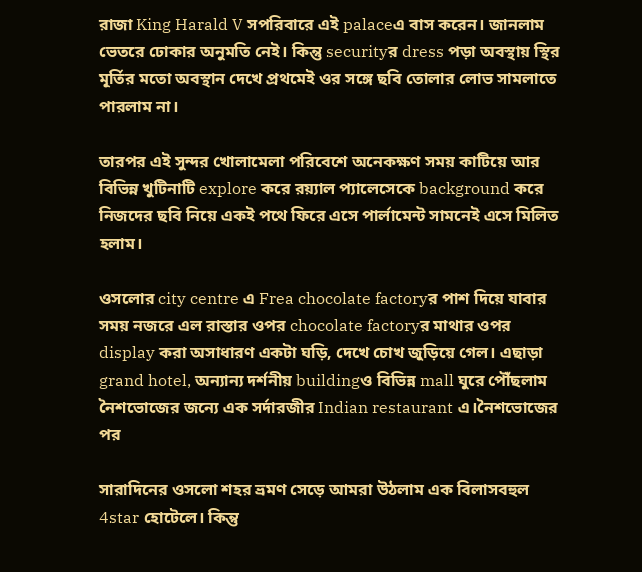রাজা King Harald V সপরিবারে এই palaceএ বাস করেন। জানলাম ভেতরে ঢোকার অনুমতি নেই। কিন্তু securityর dress পড়া অবস্থায় স্থির মূর্তির মতো অবস্থান দেখে প্রথমেই ওর সঙ্গে ছবি তোলার লোভ সামলাতে পারলাম না।

তারপর এই সুন্দর খোলামেলা পরিবেশে অনেকক্ষণ সময় কাটিয়ে আর বিভিন্ন খুটিনাটি explore করে রয়্যাল প্যালেসেকে background করে নিজদের ছবি নিয়ে একই পথে ফিরে এসে পার্লামেন্ট সামনেই এসে মিলিত হলাম।

ওসলোর city centre এ Frea chocolate factoryর পাশ দিয়ে যাবার সময় নজরে এল রাস্তার ওপর chocolate factoryর মাথার ওপর display করা অসাধারণ একটা ঘড়ি, দেখে চোখ জুড়িয়ে গেল। এছাড়া grand hotel, অন্যান্য দর্শনীয় buildingও বিভিন্ন mall ঘুরে পৌঁছলাম নৈশভোজের জন্যে এক সর্দারজীর Indian restaurant এ।নৈশভোজের পর

সারাদিনের ওসলো শহর ভ্রমণ সেড়ে আমরা উঠলাম এক বিলাসবহুল 4star হোটেলে। কিন্তু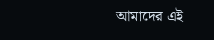আমাদের এই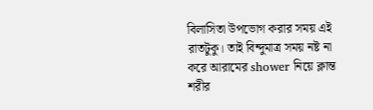বিলাসিতা উপভোগ করার সময় এই রাতটুকু। তাই বিন্দুমাত্র সময় নষ্ট না করে আরামের shower নিয়ে ক্লান্ত শরীর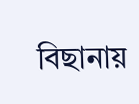বিছানায়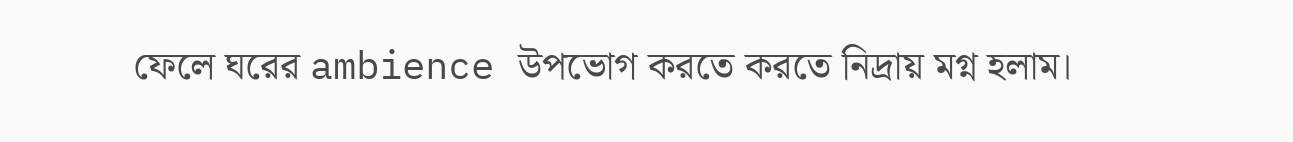ফেলে ঘরের ambience উপভোগ করতে করতে নিদ্রায় মগ্ন হলাম।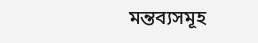মন্তব্যসমূহ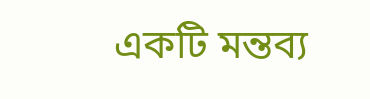একটি মন্তব্য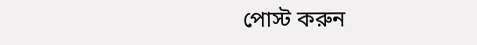পোস্ট করুন